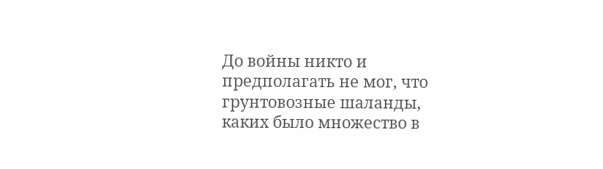До войны никто и предполагать не мог, что грунтовозные шаланды, каких было множество в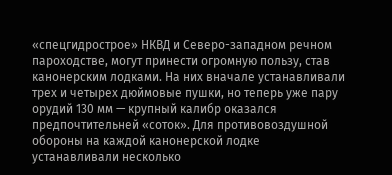«спецгидрострое» НКВД и Северо-западном речном пароходстве, могут принести огромную пользу, став канонерским лодками. На них вначале устанавливали трех и четырех дюймовые пушки, но теперь уже пару орудий 130 мм — крупный калибр оказался предпочтительней «соток». Для противовоздушной обороны на каждой канонерской лодке устанавливали несколько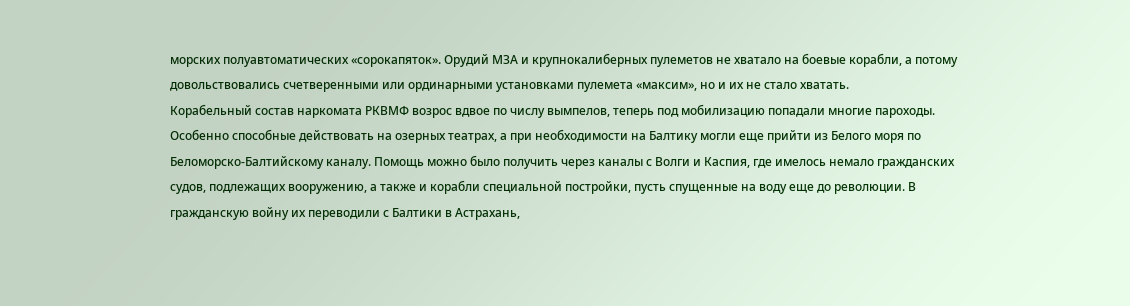морских полуавтоматических «сорокапяток». Орудий МЗА и крупнокалиберных пулеметов не хватало на боевые корабли, а потому довольствовались счетверенными или ординарными установками пулемета «максим», но и их не стало хватать.
Корабельный состав наркомата РКВМФ возрос вдвое по числу вымпелов, теперь под мобилизацию попадали многие пароходы. Особенно способные действовать на озерных театрах, а при необходимости на Балтику могли еще прийти из Белого моря по Беломорско-Балтийскому каналу. Помощь можно было получить через каналы с Волги и Каспия, где имелось немало гражданских судов, подлежащих вооружению, а также и корабли специальной постройки, пусть спущенные на воду еще до революции. В гражданскую войну их переводили с Балтики в Астрахань,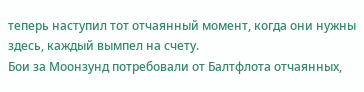теперь наступил тот отчаянный момент, когда они нужны здесь, каждый вымпел на счету.
Бои за Моонзунд потребовали от Балтфлота отчаянных,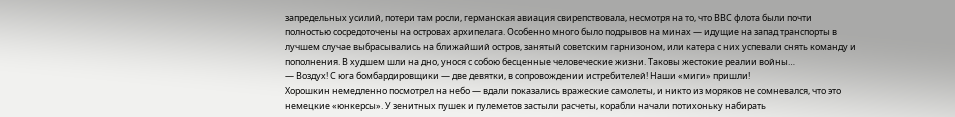запредельных усилий, потери там росли, германская авиация свирепствовала, несмотря на то, что ВВС флота были почти полностью сосредоточены на островах архипелага. Особенно много было подрывов на минах — идущие на запад транспорты в лучшем случае выбрасывались на ближайший остров, занятый советским гарнизоном, или катера с них успевали снять команду и пополнения. В худшем шли на дно, унося с собою бесценные человеческие жизни. Таковы жестокие реалии войны…
— Воздух! С юга бомбардировщики — две девятки, в сопровождении истребителей! Наши «миги» пришли!
Хорошкин немедленно посмотрел на небо — вдали показались вражеские самолеты, и никто из моряков не сомневался, что это немецкие «юнкерсы». У зенитных пушек и пулеметов застыли расчеты, корабли начали потихоньку набирать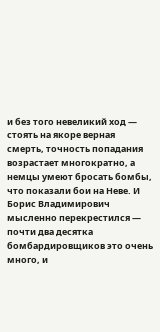и без того невеликий ход — стоять на якоре верная смерть, точность попадания возрастает многократно, а немцы умеют бросать бомбы, что показали бои на Неве. И Борис Владимирович мысленно перекрестился — почти два десятка бомбардировщиков это очень много, и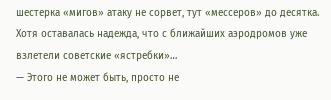шестерка «мигов» атаку не сорвет, тут «мессеров» до десятка. Хотя оставалась надежда, что с ближайших аэродромов уже взлетели советские «ястребки»…
— Этого не может быть, просто не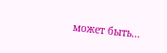может быть…